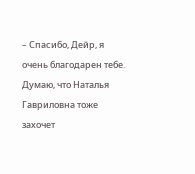– Спасибо, Дейр, я очень благодарен тебе. Думаю, что Наталья Гавриловна тоже захочет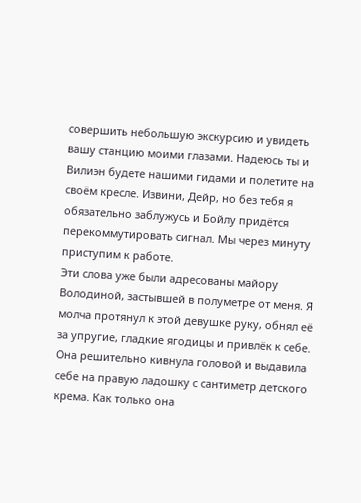совершить небольшую экскурсию и увидеть вашу станцию моими глазами. Надеюсь ты и Вилиэн будете нашими гидами и полетите на своём кресле. Извини, Дейр, но без тебя я обязательно заблужусь и Бойлу придётся перекоммутировать сигнал. Мы через минуту приступим к работе.
Эти слова уже были адресованы майору Володиной, застывшей в полуметре от меня. Я молча протянул к этой девушке руку, обнял её за упругие, гладкие ягодицы и привлёк к себе. Она решительно кивнула головой и выдавила себе на правую ладошку с сантиметр детского крема. Как только она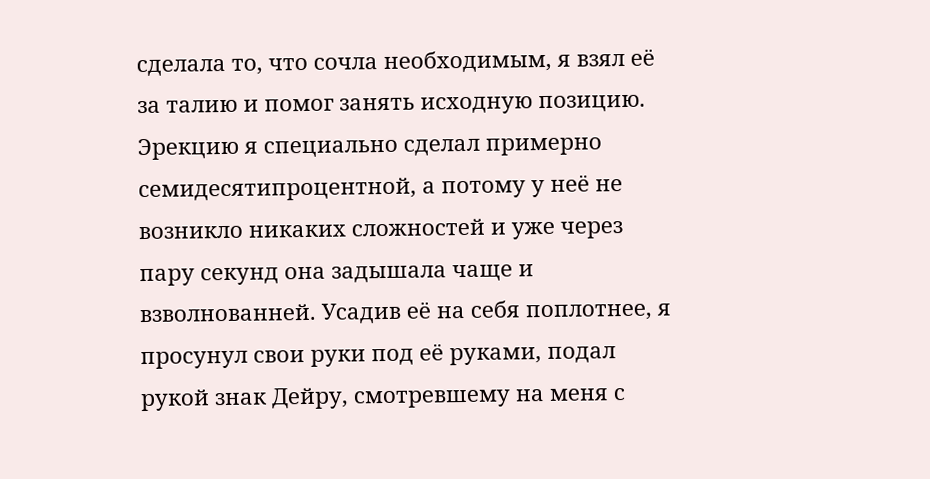сделала то, что сочла необходимым, я взял её за талию и помог занять исходную позицию. Эрекцию я специально сделал примерно семидесятипроцентной, а потому у неё не возникло никаких сложностей и уже через пару секунд она задышала чаще и взволнованней. Усадив её на себя поплотнее, я просунул свои руки под её руками, подал рукой знак Дейру, смотревшему на меня с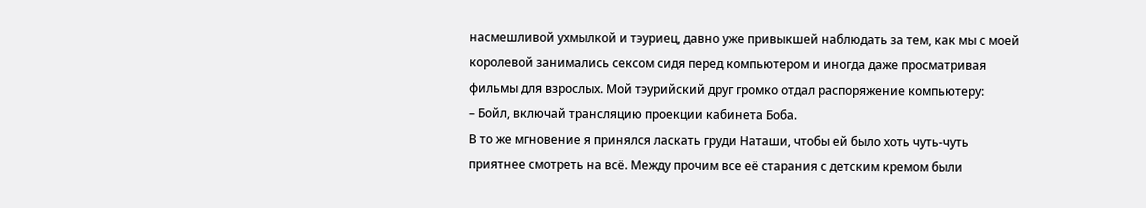насмешливой ухмылкой и тэуриец, давно уже привыкшей наблюдать за тем, как мы с моей королевой занимались сексом сидя перед компьютером и иногда даже просматривая фильмы для взрослых. Мой тэурийский друг громко отдал распоряжение компьютеру:
– Бойл, включай трансляцию проекции кабинета Боба.
В то же мгновение я принялся ласкать груди Наташи, чтобы ей было хоть чуть-чуть приятнее смотреть на всё. Между прочим все её старания с детским кремом были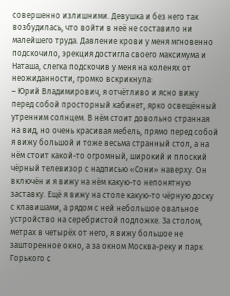совершенно излишними. Девушка и без него так возбудилась, что войти в неё не составило ни малейшего труда. Давление крови у меня мгновенно подскочило, эрекция достигла своего максимума и Наташа, слегка подскочив у меня на коленях от неожиданности, громко вскрикнула:
– Юрий Владимирович, я отчётливо и ясно вижу перед собой просторный кабинет, ярко освещённый утренним солнцем. В нём стоит довольно странная на вид, но очень красивая мебель, прямо перед собой я вижу большой и тоже весьма странный стол, а на нём стоит какой-то огромный, широкий и плоский чёрный телевизор с надписью «Сони» наверху. Он включён и я вижу на нём какую-то непонятную заставку. Ещё я вижу на столе какую-то чёрную доску с клавишами, а рядом с ней небольшое овальное устройство на серебристой подложке. За столом, метрах в четырёх от него, я вижу большое не зашторенное окно, а за окном Москва-реку и парк Горького с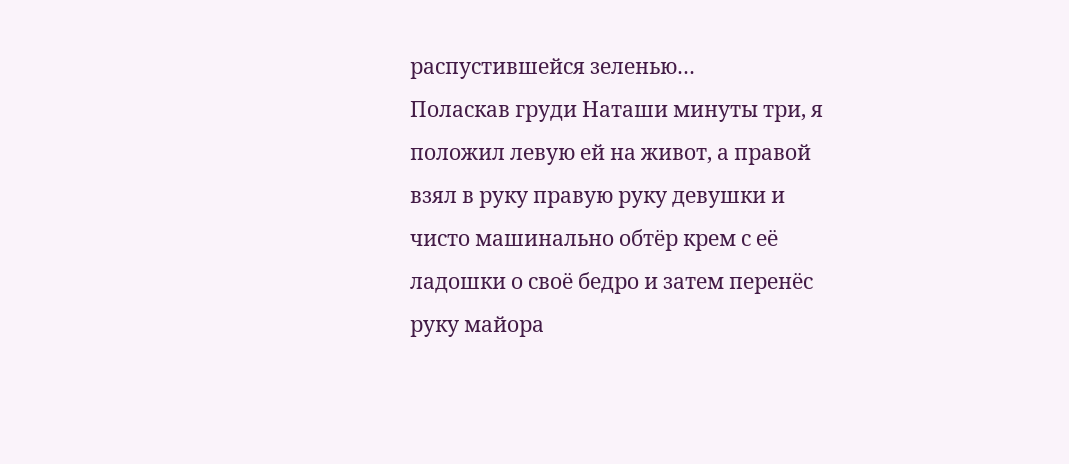распустившейся зеленью…
Поласкав груди Наташи минуты три, я положил левую ей на живот, а правой взял в руку правую руку девушки и чисто машинально обтёр крем с её ладошки о своё бедро и затем перенёс руку майора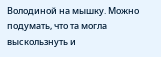Володиной на мышку. Можно подумать, что та могла выскользнуть и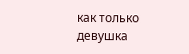как только девушка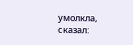умолкла, сказал: